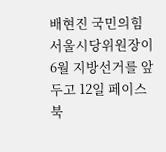배현진 국민의힘 서울시당위원장이 6월 지방선거를 앞두고 12일 페이스북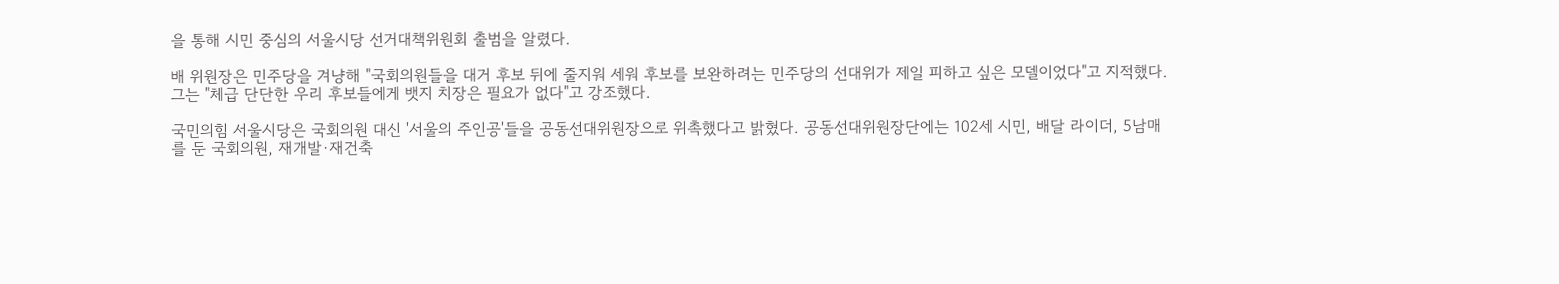을 통해 시민 중심의 서울시당 선거대책위원회 출범을 알렸다.

배 위원장은 민주당을 겨냥해 "국회의원들을 대거 후보 뒤에 줄지워 세워 후보를 보완하려는 민주당의 선대위가 제일 피하고 싶은 모델이었다"고 지적했다. 그는 "체급 단단한 우리 후보들에게 뱃지 치장은 필요가 없다"고 강조했다.

국민의힘 서울시당은 국회의원 대신 '서울의 주인공'들을 공동선대위원장으로 위촉했다고 밝혔다. 공동선대위원장단에는 102세 시민, 배달 라이더, 5남매를 둔 국회의원, 재개발·재건축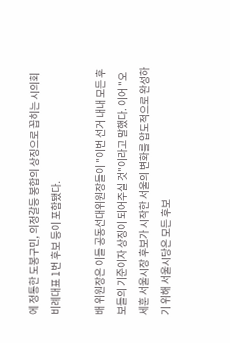에 정통한 도봉구민, 의정갈등 봉합의 상징으로 꼽히는 시의회 비례대표 1번 후보 등이 포함됐다.

배 위원장은 이들 공동선대위원장들이 "이번 선거 내내 모든 후보들의 기준이자 상징이 되어주실 것"이라고 말했다. 이어 "오세훈 서울시장 후보가 시작한 서울의 변화를 압도적으로 완성하기 위해 서울시당은 모든 후보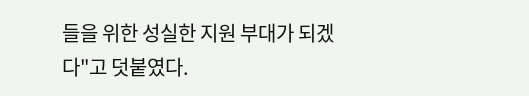들을 위한 성실한 지원 부대가 되겠다"고 덧붙였다.